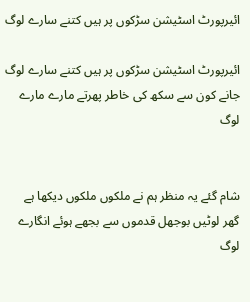ائیرپورٹ اسٹیشن سڑکوں پر ہیں کتنے سارے لوگ

ائیرپورٹ اسٹیشن سڑکوں پر ہیں کتنے سارے لوگ
جانے کون سے سکھ کی خاطر پھرتے مارے مارے لوگ


شام گئے یہ منظر ہم نے ملکوں ملکوں دیکھا ہے
گھر لوٹیں بوجھل قدموں سے بجھے ہوئے انگارے لوگ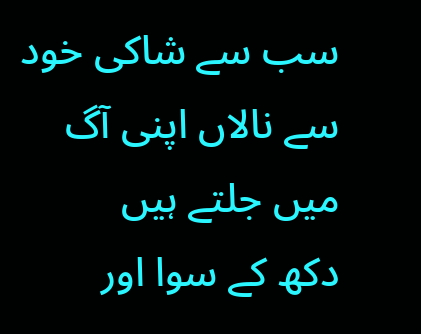سب سے شاکی خود سے نالاں اپنی آگ میں جلتے ہیں
دکھ کے سوا اور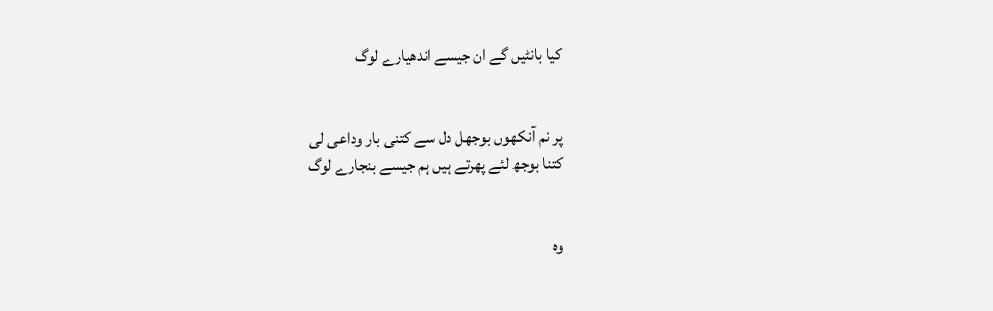کیا بانٹیں گے ان جیسے اندھیارے لوگ


پر نم آنکھوں بوجھل دل سے کتنی بار وداعی لی
کتنا بوجھ لئے پھرتے ہیں ہم جیسے بنجارے لوگ


وہ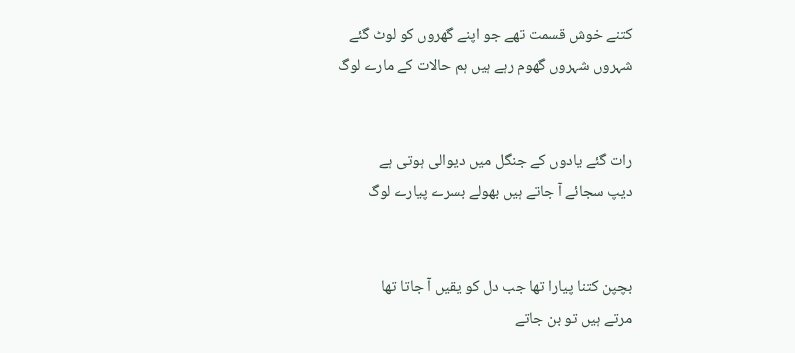کتنے خوش قسمت تھے جو اپنے گھروں کو لوٹ گئے
شہروں شہروں گھوم رہے ہیں ہم حالات کے مارے لوگ


رات گئے یادوں کے جنگل میں دیوالی ہوتی ہے
دیپ سجائے آ جاتے ہیں بھولے بسرے پیارے لوگ


بچپن کتنا پیارا تھا جب دل کو یقیں آ جاتا تھا
مرتے ہیں تو بن جاتے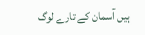ہیں آسمان کے تارے لوگ